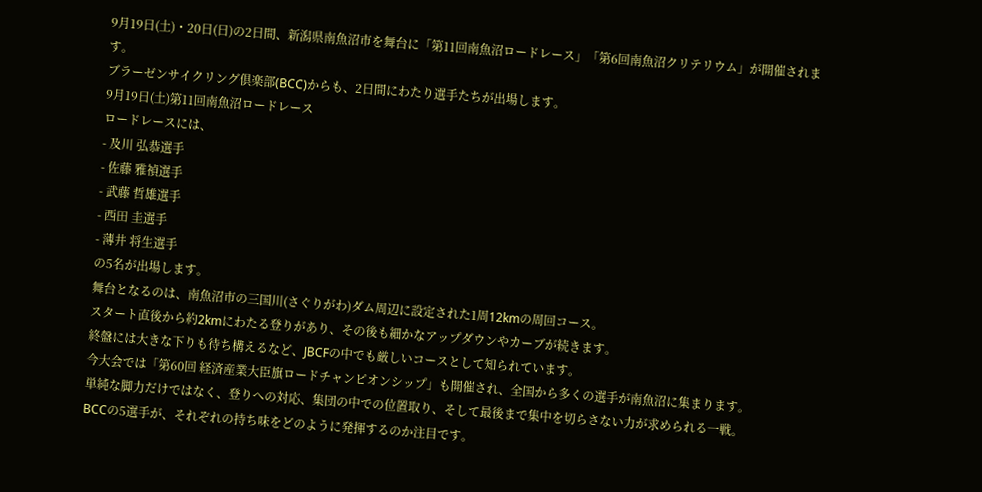9月19日(土)・20日(日)の2日間、新潟県南魚沼市を舞台に「第11回南魚沼ロードレース」「第6回南魚沼クリテリウム」が開催されます。
ブラーゼンサイクリング倶楽部(BCC)からも、2日間にわたり選手たちが出場します。
9月19日(土)第11回南魚沼ロードレース
ロードレースには、
- 及川 弘恭選手
- 佐藤 雅禎選手
- 武藤 哲雄選手
- 西田 圭選手
- 薄井 将生選手
の5名が出場します。
舞台となるのは、南魚沼市の三国川(さぐりがわ)ダム周辺に設定された1周12kmの周回コース。
スタート直後から約2kmにわたる登りがあり、その後も細かなアップダウンやカーブが続きます。
終盤には大きな下りも待ち構えるなど、JBCFの中でも厳しいコースとして知られています。
今大会では「第60回 経済産業大臣旗ロードチャンピオンシップ」も開催され、全国から多くの選手が南魚沼に集まります。
単純な脚力だけではなく、登りへの対応、集団の中での位置取り、そして最後まで集中を切らさない力が求められる一戦。
BCCの5選手が、それぞれの持ち味をどのように発揮するのか注目です。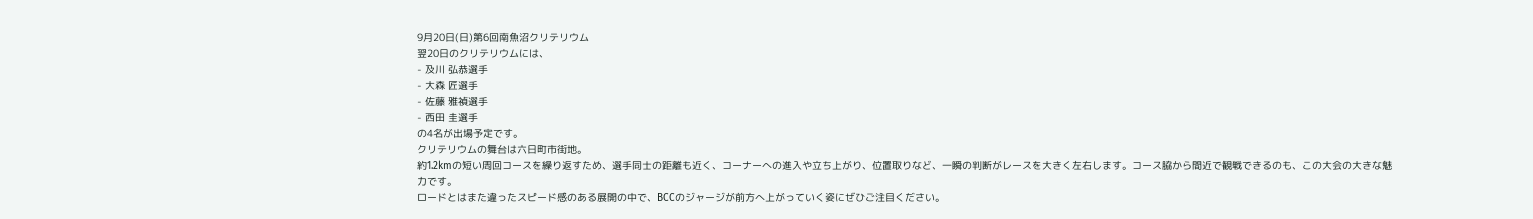9月20日(日)第6回南魚沼クリテリウム
翌20日のクリテリウムには、
- 及川 弘恭選手
- 大森 匠選手
- 佐藤 雅禎選手
- 西田 圭選手
の4名が出場予定です。
クリテリウムの舞台は六日町市街地。
約1.2kmの短い周回コースを繰り返すため、選手同士の距離も近く、コーナーへの進入や立ち上がり、位置取りなど、一瞬の判断がレースを大きく左右します。コース脇から間近で観戦できるのも、この大会の大きな魅力です。
ロードとはまた違ったスピード感のある展開の中で、BCCのジャージが前方へ上がっていく姿にぜひご注目ください。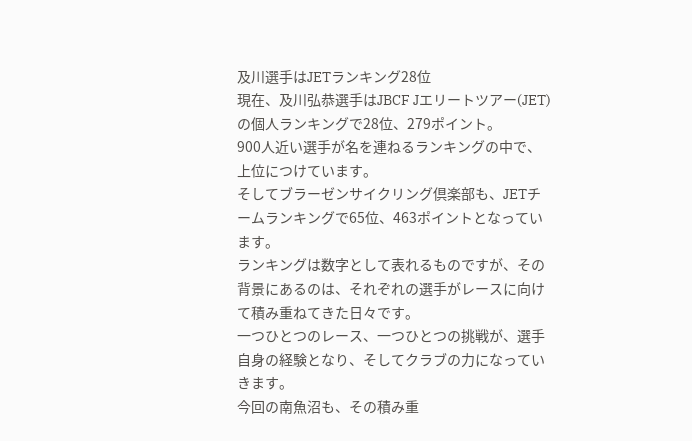及川選手はJETランキング28位
現在、及川弘恭選手はJBCF Jエリートツアー(JET)の個人ランキングで28位、279ポイント。
900人近い選手が名を連ねるランキングの中で、上位につけています。
そしてブラーゼンサイクリング倶楽部も、JETチームランキングで65位、463ポイントとなっています。
ランキングは数字として表れるものですが、その背景にあるのは、それぞれの選手がレースに向けて積み重ねてきた日々です。
一つひとつのレース、一つひとつの挑戦が、選手自身の経験となり、そしてクラブの力になっていきます。
今回の南魚沼も、その積み重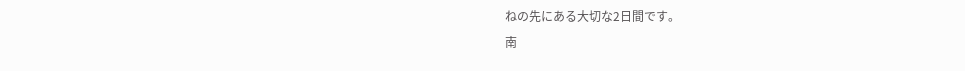ねの先にある大切な2日間です。
南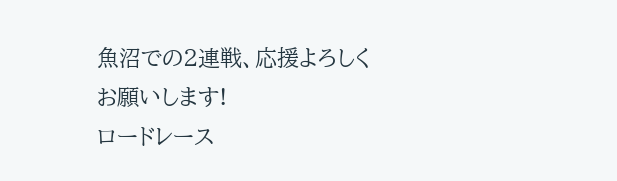魚沼での2連戦、応援よろしくお願いします!
ロードレース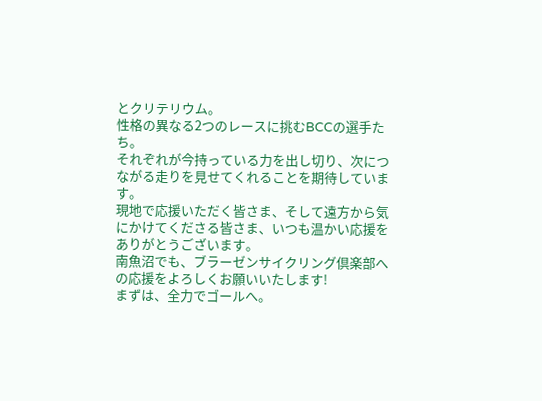とクリテリウム。
性格の異なる2つのレースに挑むBCCの選手たち。
それぞれが今持っている力を出し切り、次につながる走りを見せてくれることを期待しています。
現地で応援いただく皆さま、そして遠方から気にかけてくださる皆さま、いつも温かい応援をありがとうございます。
南魚沼でも、ブラーゼンサイクリング倶楽部への応援をよろしくお願いいたします!
まずは、全力でゴールへ。